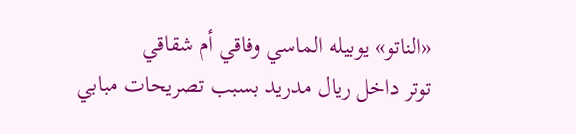«الناتو» يوبيله الماسي وفاقي أم شقاقي
توتر داخل ريال مدريد بسبب تصريحات مبابي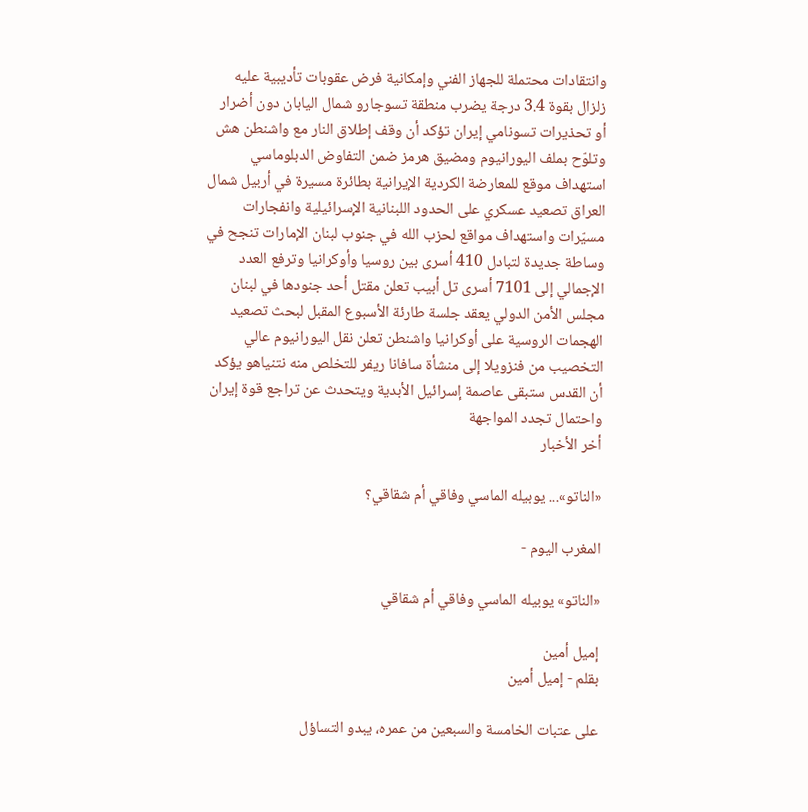وانتقادات محتملة للجهاز الفني وإمكانية فرض عقوبات تأديبية عليه زلزال بقوة 3.4 درجة يضرب منطقة تسوجارو شمال اليابان دون أضرار أو تحذيرات تسونامي إيران تؤكد أن وقف إطلاق النار مع واشنطن هش وتلوّح بملف اليورانيوم ومضيق هرمز ضمن التفاوض الدبلوماسي استهداف موقع للمعارضة الكردية الإيرانية بطائرة مسيرة في أربيل شمال العراق تصعيد عسكري على الحدود اللبنانية الإسرائيلية وانفجارات مسيّرات واستهداف مواقع لحزب الله في جنوب لبنان الإمارات تنجح في وساطة جديدة لتبادل 410 أسرى بين روسيا وأوكرانيا وترفع العدد الإجمالي إلى 7101 أسرى تل أبيب تعلن مقتل أحد جنودها في لبنان مجلس الأمن الدولي يعقد جلسة طارئة الأسبوع المقبل لبحث تصعيد الهجمات الروسية على أوكرانيا واشنطن تعلن نقل اليورانيوم عالي التخصيب من فنزويلا إلى منشأة سافانا ريفر للتخلص منه نتنياهو يؤكد أن القدس ستبقى عاصمة إسرائيل الأبدية ويتحدث عن تراجع قوة إيران واحتمال تجدد المواجهة
أخر الأخبار

«الناتو»... يوبيله الماسي وفاقي أم شقاقي؟

المغرب اليوم -

«الناتو» يوبيله الماسي وفاقي أم شقاقي

إميل أمين
بقلم - إميل أمين

على عتبات الخامسة والسبعين من عمره، يبدو التساؤل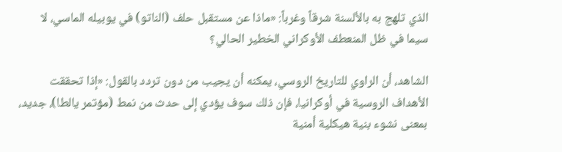الذي تلهج به بالألسنة شرقاً وغرباً: «ماذا عن مستقبل حلف (الناتو) في يوبيله الماسي، لا سيما في ظل المنعطف الأوكراني الخطير الحالي؟

الشاهد، أن الراوي للتاريخ الروسي، يمكنه أن يجيب من دون تردد بالقول: «إذا تحققت الأهداف الروسية في أوكرانيا، فإن ذلك سوف يؤدي إلى حدث من نمط (مؤتمر يالطا)، جديد، بمعنى نشوء بنية هيكلية أمنية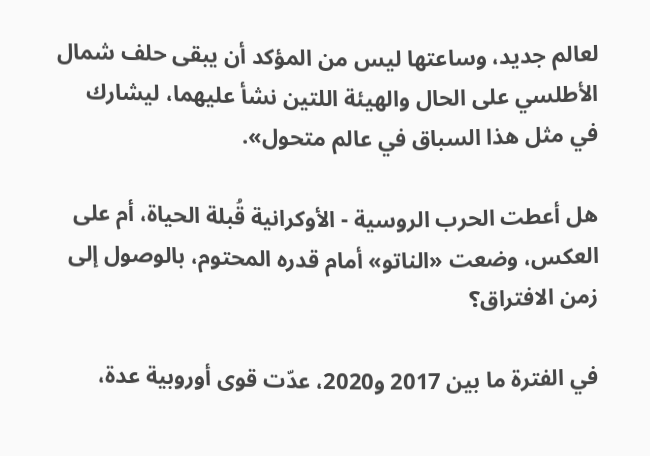لعالم جديد، وساعتها ليس من المؤكد أن يبقى حلف شمال الأطلسي على الحال والهيئة اللتين نشأ عليهما، ليشارك في مثل هذا السباق في عالم متحول».

هل أعطت الحرب الروسية - الأوكرانية قُبلة الحياة، أم على العكس، وضعت «الناتو» أمام قدره المحتوم، بالوصول إلى زمن الافتراق؟

في الفترة ما بين 2017 و2020، عدّت قوى أوروبية عدة،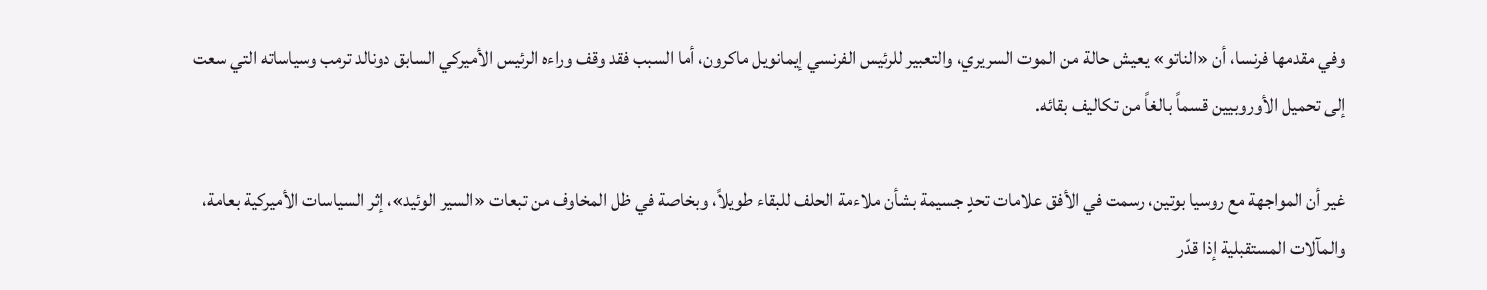وفي مقدمها فرنسا، أن «الناتو» يعيش حالة من الموت السريري، والتعبير للرئيس الفرنسي إيمانويل ماكرون، أما السبب فقد وقف وراءه الرئيس الأميركي السابق دونالد ترمب وسياساته التي سعت إلى تحميل الأوروبيين قسماً بالغاً من تكاليف بقائه.

غير أن المواجهة مع روسيا بوتين، رسمت في الأفق علامات تحدٍ جسيمة بشأن ملاءمة الحلف للبقاء طويلاً، وبخاصة في ظل المخاوف من تبعات «السير الوئيد»، إثر السياسات الأميركية بعامة، والمآلات المستقبلية إذا قدّر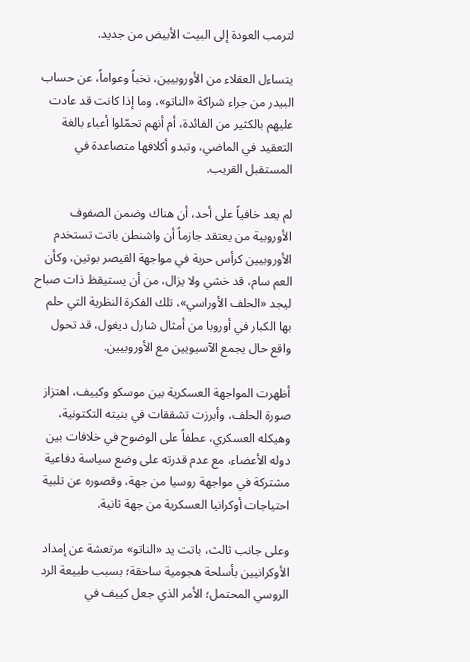لترمب العودة إلى البيت الأبيض من جديد.

يتساءل العقلاء من الأوروبيين، نخباً وعواماً، عن حساب البيدر من جراء شراكة «الناتو»، وما إذا كانت قد عادت عليهم بالكثير من الفائدة، أم أنهم تحمّلوا أعباء بالغة التعقيد في الماضي، وتبدو أكلافها متصاعدة في المستقبل القريب.

لم يعد خافياً على أحد، أن هناك وضمن الصفوف الأوروبية من يعتقد جازماً أن واشنطن باتت تستخدم الأوروبيين كرأس حربة في مواجهة القيصر بوتين، وكأن العم سام، قد خشي ولا يزال، من أن يستيقظ ذات صباح ليجد «الحلف الأوراسي»، تلك الفكرة النظرية التي حلم بها الكبار في أوروبا من أمثال شارل ديغول، قد تحول واقع حال يجمع الآسيويين مع الأوروبيين.

أظهرت المواجهة العسكرية بين موسكو وكييف، اهتزاز صورة الحلف، وأبرزت تشققات في بنيته التكتونية، وهيكله العسكري، عطفاً على الوضوح في خلافات بين دوله الأعضاء، مع عدم قدرته على وضع سياسة دفاعية مشتركة في مواجهة روسيا من جهة، وقصوره عن تلبية احتياجات أوكرانيا العسكرية من جهة ثانية.

وعلى جانب ثالث، باتت يد «الناتو» مرتعشة عن إمداد الأوكرانيين بأسلحة هجومية ساحقة؛ بسبب طبيعة الرد الروسي المحتمل؛ الأمر الذي جعل كييف في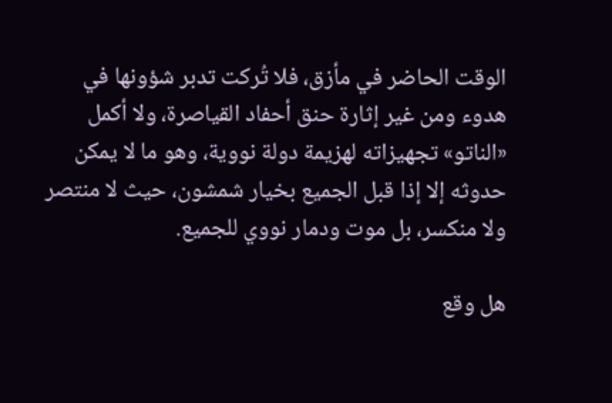الوقت الحاضر في مأزق، فلا تُركت تدبر شؤونها في هدوء ومن غير إثارة حنق أحفاد القياصرة، ولا أكمل «الناتو» تجهيزاته لهزيمة دولة نووية، وهو ما لا يمكن حدوثه إلا إذا قبل الجميع بخيار شمشون، حيث لا منتصر ولا منكسر، بل موت ودمار نووي للجميع.

هل وقع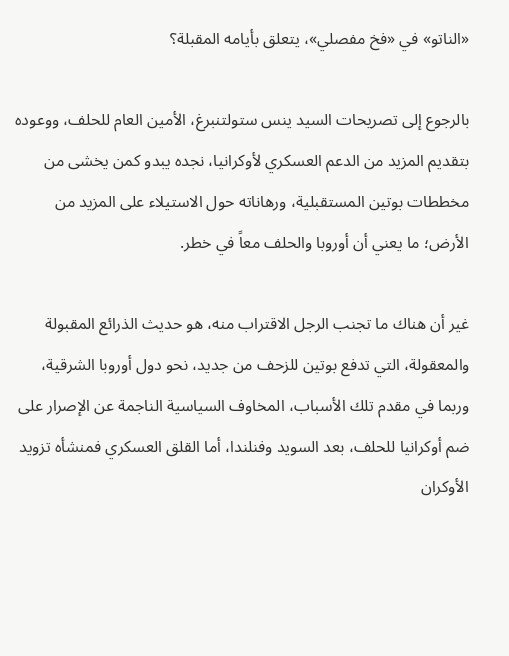«الناتو» في «فخ مفصلي»، يتعلق بأيامه المقبلة؟

بالرجوع إلى تصريحات السيد ينس ستولتنبرغ، الأمين العام للحلف، ووعوده بتقديم المزيد من الدعم العسكري لأوكرانيا، نجده يبدو كمن يخشى من مخططات بوتين المستقبلية، ورهاناته حول الاستيلاء على المزيد من الأرض؛ ما يعني أن أوروبا والحلف معاً في خطر.

غير أن هناك ما تجنب الرجل الاقتراب منه، هو حديث الذرائع المقبولة والمعقولة، التي تدفع بوتين للزحف من جديد، نحو دول أوروبا الشرقية، وربما في مقدم تلك الأسباب، المخاوف السياسية الناجمة عن الإصرار على ضم أوكرانيا للحلف، بعد السويد وفنلندا، أما القلق العسكري فمنشأه تزويد الأوكران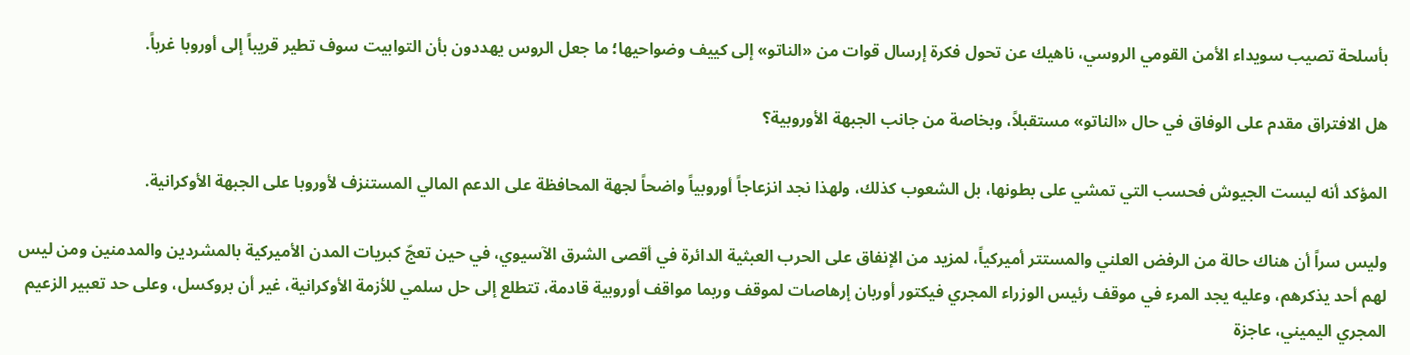بأسلحة تصيب سويداء الأمن القومي الروسي، ناهيك عن تحول فكرة إرسال قوات من «الناتو» إلى كييف وضواحيها؛ ما جعل الروس يهددون بأن التوابيت سوف تطير قريباً إلى أوروبا غرباً.

هل الافتراق مقدم على الوفاق في حال «الناتو» مستقبلاً، وبخاصة من جانب الجبهة الأوروبية؟

المؤكد أنه ليست الجيوش فحسب التي تمشي على بطونها، بل الشعوب كذلك، ولهذا نجد انزعاجاً أوروبياً واضحاً لجهة المحافظة على الدعم المالي المستنزف لأوروبا على الجبهة الأوكرانية.

وليس سراً أن هناك حالة من الرفض العلني والمستتر أميركياً، لمزيد من الإنفاق على الحرب العبثية الدائرة في أقصى الشرق الآسيوي، في حين تعجّ كبريات المدن الأميركية بالمشردين والمدمنين ومن ليس لهم أحد يذكرهم، وعليه يجد المرء في موقف رئيس الوزراء المجري فيكتور أوربان إرهاصات لموقف وربما مواقف أوروبية قادمة، تتطلع إلى حل سلمي للأزمة الأوكرانية، غير أن بروكسل، وعلى حد تعبير الزعيم المجري اليميني، عاجزة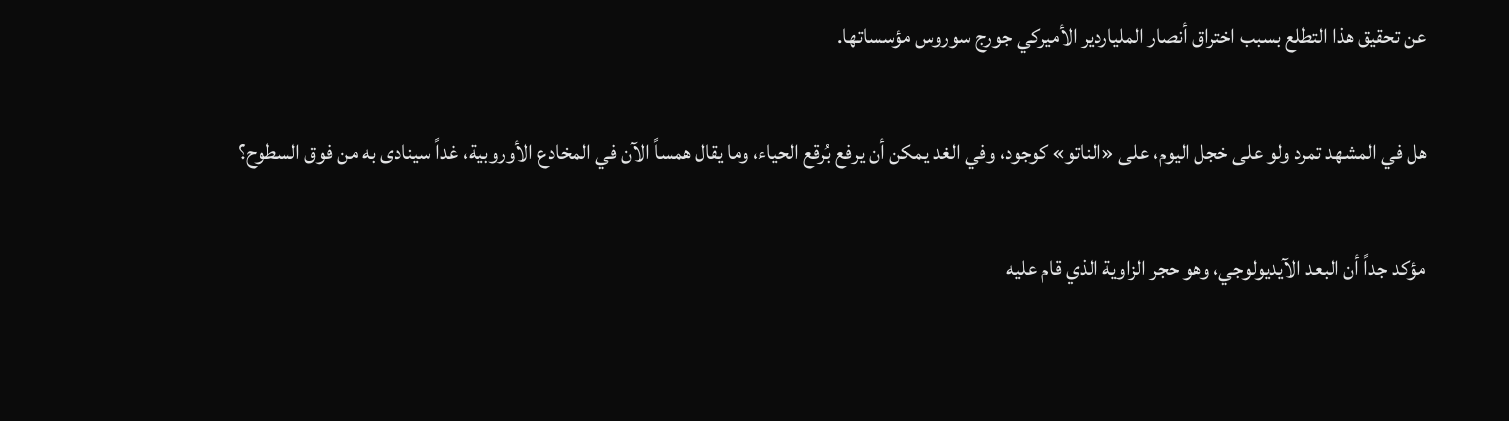عن تحقيق هذا التطلع بسبب اختراق أنصار الملياردير الأميركي جورج سوروس مؤسساتها.

هل في المشهد تمرد ولو على خجل اليوم، على «الناتو» كوجود، وفي الغد يمكن أن يرفع بُرقع الحياء، وما يقال همساً الآن في المخادع الأوروبية، غداً سينادى به من فوق السطوح؟

مؤكد جداً أن البعد الآيديولوجي، وهو حجر الزاوية الذي قام عليه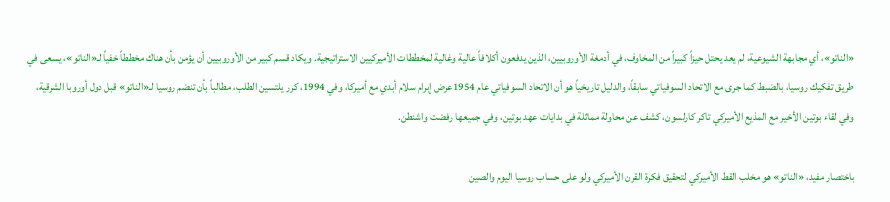«الناتو»، أي مجابهة الشيوعية، لم يعد يحتل حيزاً كبيراً من المخاوف، في أدمغة الأوروبيين، الذين يدفعون أكلافاً عالية وغالية لمخططات الأميركيين الاستراتيجية. ويكاد قسم كبير من الأوروبيين أن يؤمن بأن هناك مخططاً خفياً لـ«الناتو»، يسعى في طريق تفكيك روسيا، بالضبط كما جرى مع الاتحاد السوفياتي سابقاً، والدليل تاريخياً هو أن الاتحاد السوفياتي عام 1954عرض إبرام سلام أبدي مع أميركا، وفي 1994، كرر يلتسين الطلب، مطالباً بأن تنضم روسيا لـ«الناتو» قبل دول أوروبا الشرقية، وفي لقاء بوتين الأخير مع المذيع الأميركي تاكر كارلسون، كشف عن محاولة مماثلة في بدايات عهد بوتين، وفي جميعها رفضت واشنطن.

باختصار مفيد، «الناتو» هو مخلب القط الأميركي لتحقيق فكرة القرن الأميركي ولو على حساب روسيا اليوم والصين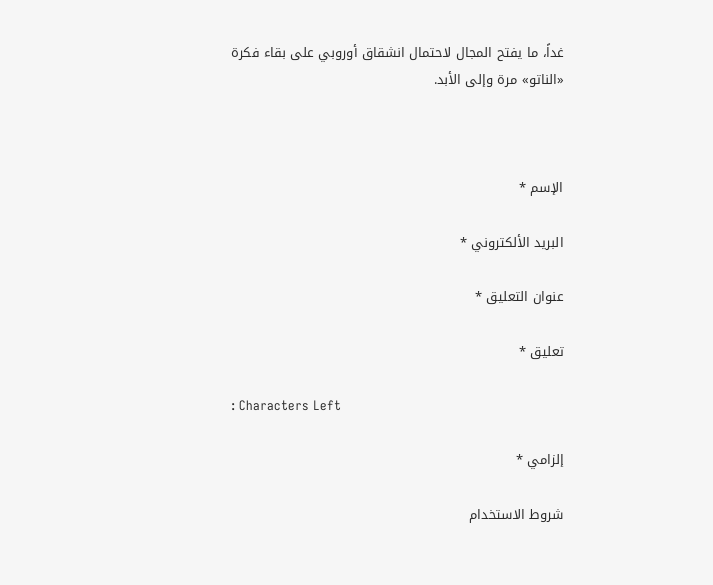غداً، ما يفتح المجال لاحتمال انشقاق أوروبي على بقاء فكرة «الناتو» مرة وإلى الأبد.



الإسم *

البريد الألكتروني *

عنوان التعليق *

تعليق *

: Characters Left

إلزامي *

شروط الاستخدام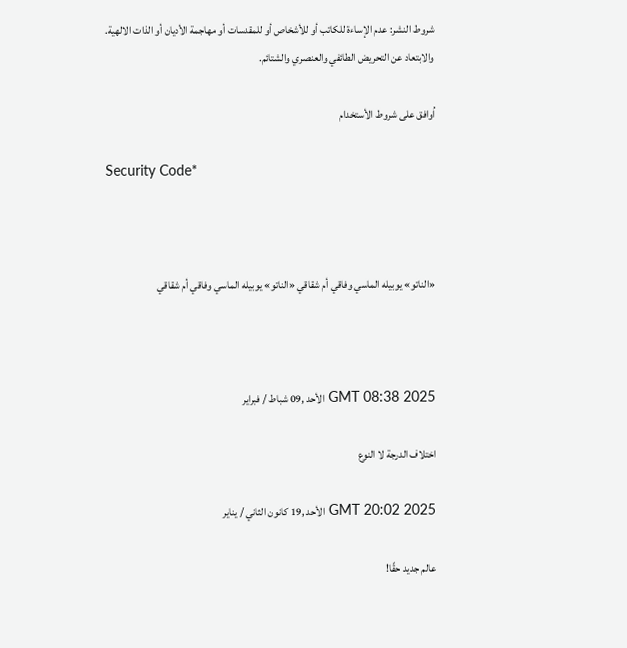شروط النشر: عدم الإساءة للكاتب أو للأشخاص أو للمقدسات أو مهاجمة الأديان أو الذات الالهية. والابتعاد عن التحريض الطائفي والعنصري والشتائم.

اُوافق على شروط الأستخدام

Security Code*



«الناتو» يوبيله الماسي وفاقي أم شقاقي «الناتو» يوبيله الماسي وفاقي أم شقاقي



GMT 08:38 2025 الأحد ,09 شباط / فبراير

اختلاف الدرجة لا النوع

GMT 20:02 2025 الأحد ,19 كانون الثاني / يناير

عالم جديد حقًا!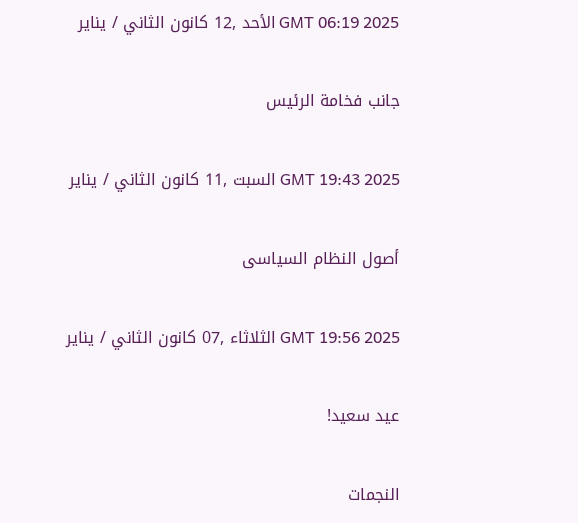GMT 06:19 2025 الأحد ,12 كانون الثاني / يناير

جانب فخامة الرئيس

GMT 19:43 2025 السبت ,11 كانون الثاني / يناير

أصول النظام السياسى

GMT 19:56 2025 الثلاثاء ,07 كانون الثاني / يناير

عيد سعيد!

النجمات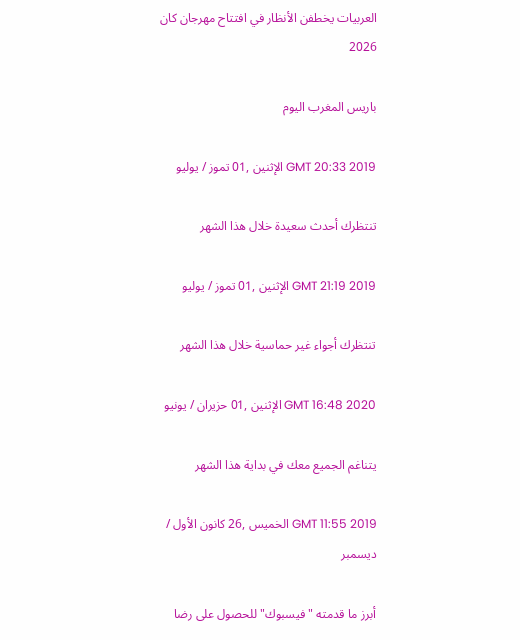العربيات يخطفن الأنظار في افتتاح مهرجان كان 2026

باريس المغرب اليوم

GMT 20:33 2019 الإثنين ,01 تموز / يوليو

تنتظرك أحدث سعيدة خلال هذا الشهر

GMT 21:19 2019 الإثنين ,01 تموز / يوليو

تنتظرك أجواء غير حماسية خلال هذا الشهر

GMT 16:48 2020 الإثنين ,01 حزيران / يونيو

يتناغم الجميع معك في بداية هذا الشهر

GMT 11:55 2019 الخميس ,26 كانون الأول / ديسمبر

أبرز ما قدمته "فيسبوك" للحصول على رضا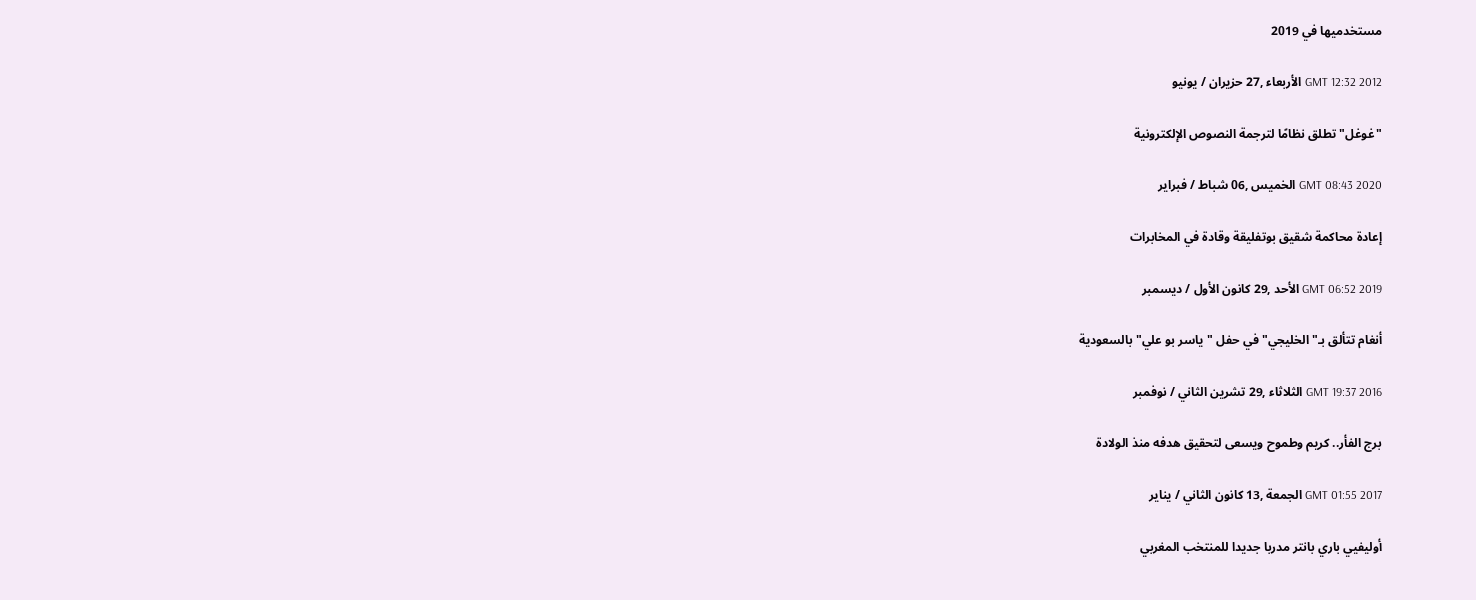مستخدميها في 2019

GMT 12:32 2012 الأربعاء ,27 حزيران / يونيو

"غوغل" تطلق نظامًا لترجمة النصوص الإلكترونية

GMT 08:43 2020 الخميس ,06 شباط / فبراير

إعادة محاكمة شقيق بوتفليقة وقادة في المخابرات

GMT 06:52 2019 الأحد ,29 كانون الأول / ديسمبر

أنغام تتألق بـ"الخليجي" في حفل "ياسر بو علي" بالسعودية

GMT 19:37 2016 الثلاثاء ,29 تشرين الثاني / نوفمبر

برج الفأر.. كريم وطموح ويسعى لتحقيق هدفه منذ الولادة

GMT 01:55 2017 الجمعة ,13 كانون الثاني / يناير

أوليفيي باري بانتر مدربا جديدا للمنتخب المغربي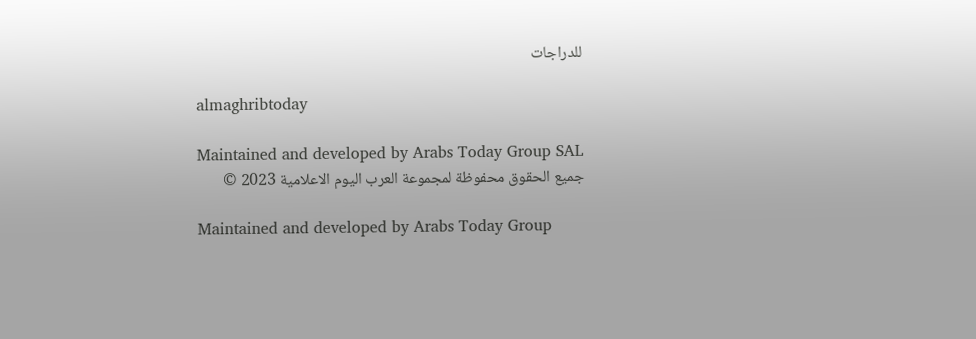للدراجات

almaghribtoday

Maintained and developed by Arabs Today Group SAL
جميع الحقوق محفوظة لمجموعة العرب اليوم الاعلامية 2023 ©

Maintained and developed by Arabs Today Group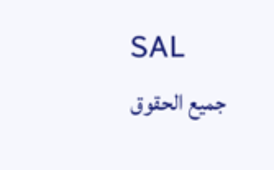SAL
جميع الحقوق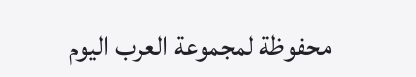محفوظة لمجموعة العرب اليوم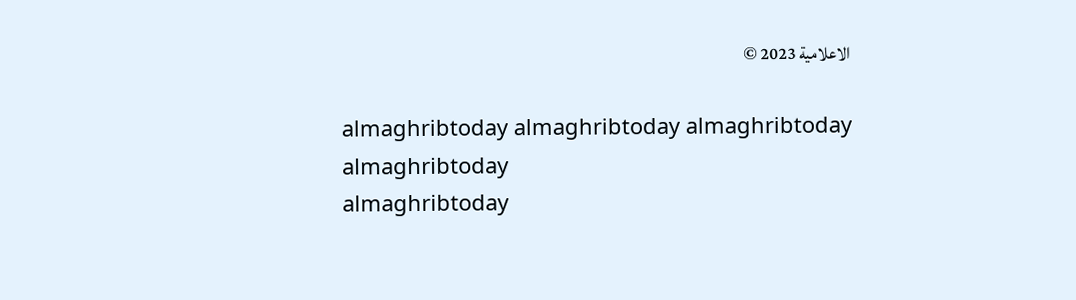الاعلامية 2023 ©

almaghribtoday almaghribtoday almaghribtoday almaghribtoday
almaghribtoday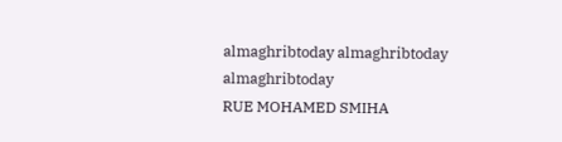almaghribtoday almaghribtoday
almaghribtoday
RUE MOHAMED SMIHA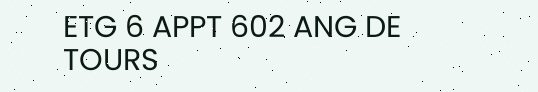ETG 6 APPT 602 ANG DE TOURS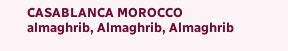CASABLANCA MOROCCO
almaghrib, Almaghrib, Almaghrib